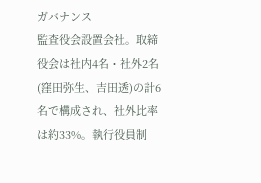ガバナンス
監査役会設置会社。取締役会は社内4名・社外2名(窪田弥生、吉田透)の計6名で構成され、社外比率は約33%。執行役員制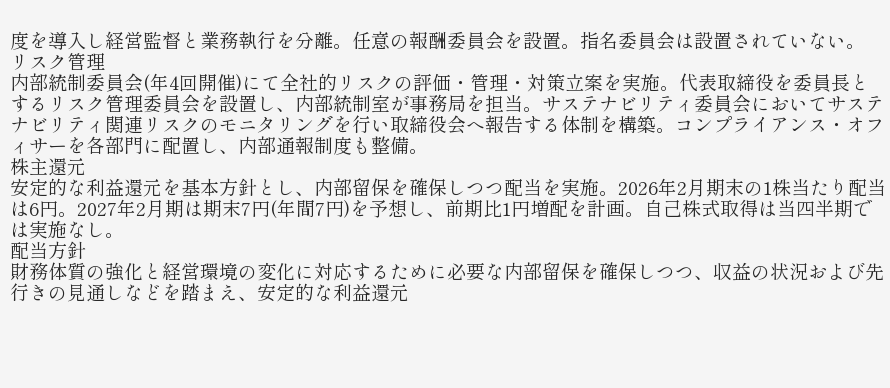度を導入し経営監督と業務執行を分離。任意の報酬委員会を設置。指名委員会は設置されていない。
リスク管理
内部統制委員会(年4回開催)にて全社的リスクの評価・管理・対策立案を実施。代表取締役を委員長とするリスク管理委員会を設置し、内部統制室が事務局を担当。サステナビリティ委員会においてサステナビリティ関連リスクのモニタリングを行い取締役会へ報告する体制を構築。コンプライアンス・オフィサーを各部門に配置し、内部通報制度も整備。
株主還元
安定的な利益還元を基本方針とし、内部留保を確保しつつ配当を実施。2026年2月期末の1株当たり配当は6円。2027年2月期は期末7円(年間7円)を予想し、前期比1円増配を計画。自己株式取得は当四半期では実施なし。
配当方針
財務体質の強化と経営環境の変化に対応するために必要な内部留保を確保しつつ、収益の状況および先行きの見通しなどを踏まえ、安定的な利益還元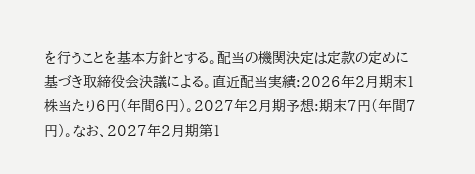を行うことを基本方針とする。配当の機関決定は定款の定めに基づき取締役会決議による。直近配当実績:2026年2月期末1株当たり6円(年間6円)。2027年2月期予想:期末7円(年間7円)。なお、2027年2月期第1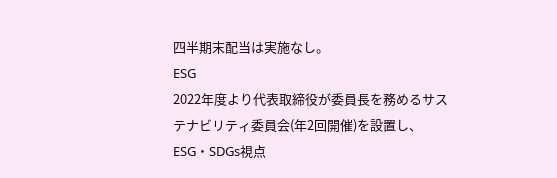四半期末配当は実施なし。
ESG
2022年度より代表取締役が委員長を務めるサステナビリティ委員会(年2回開催)を設置し、ESG・SDGs視点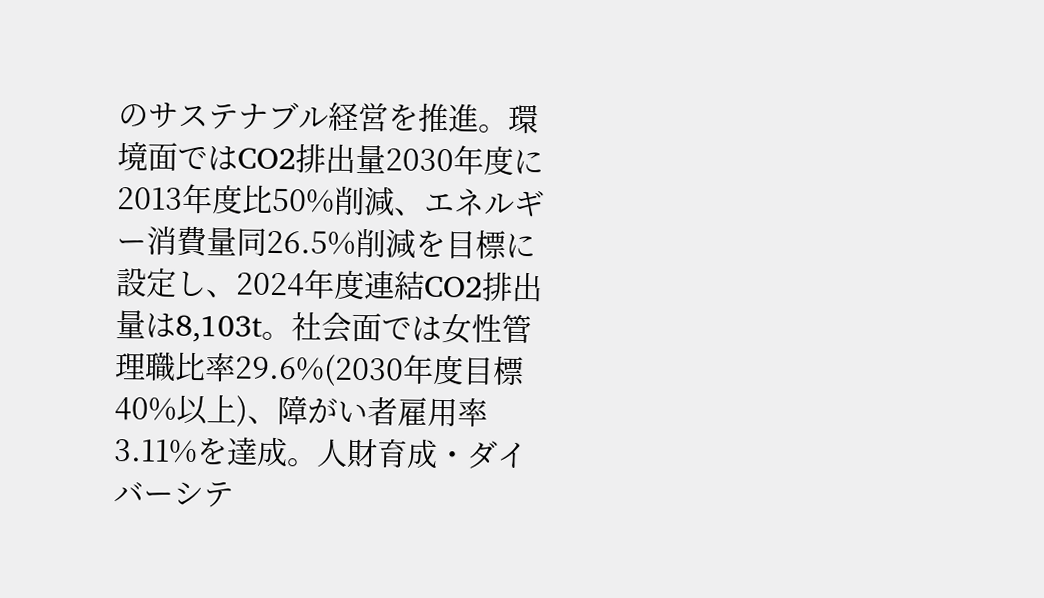のサステナブル経営を推進。環境面ではCO2排出量2030年度に2013年度比50%削減、エネルギー消費量同26.5%削減を目標に設定し、2024年度連結CO2排出量は8,103t。社会面では女性管理職比率29.6%(2030年度目標40%以上)、障がい者雇用率3.11%を達成。人財育成・ダイバーシテ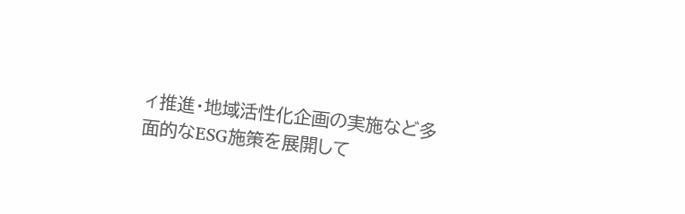ィ推進・地域活性化企画の実施など多面的なESG施策を展開して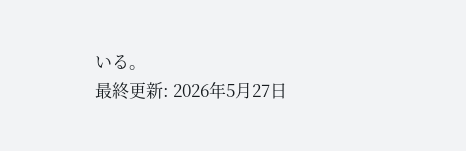いる。
最終更新: 2026年5月27日